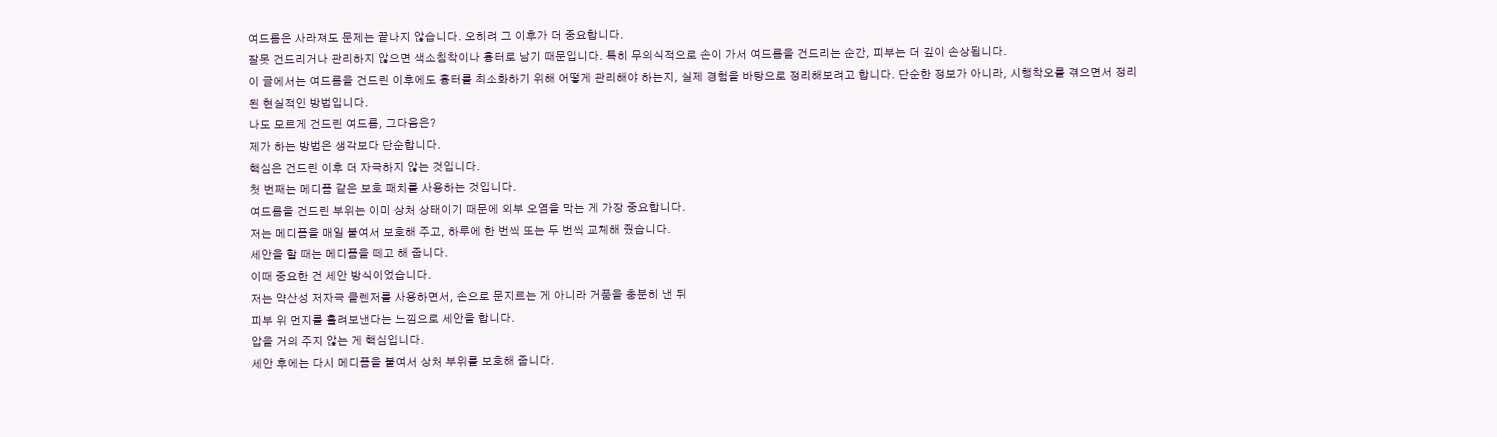여드름은 사라져도 문제는 끝나지 않습니다. 오히려 그 이후가 더 중요합니다.
잘못 건드리거나 관리하지 않으면 색소침착이나 흉터로 남기 때문입니다. 특히 무의식적으로 손이 가서 여드름을 건드리는 순간, 피부는 더 깊이 손상됩니다.
이 글에서는 여드름을 건드린 이후에도 흉터를 최소화하기 위해 어떻게 관리해야 하는지, 실제 경험을 바탕으로 정리해보려고 합니다. 단순한 정보가 아니라, 시행착오를 겪으면서 정리된 현실적인 방법입니다.
나도 모르게 건드린 여드름, 그다음은?
제가 하는 방법은 생각보다 단순합니다.
핵심은 건드린 이후 더 자극하지 않는 것입니다.
첫 번째는 메디폼 같은 보호 패치를 사용하는 것입니다.
여드름을 건드린 부위는 이미 상처 상태이기 때문에 외부 오염을 막는 게 가장 중요합니다.
저는 메디폼을 매일 붙여서 보호해 주고, 하루에 한 번씩 또는 두 번씩 교체해 줬습니다.
세안을 할 때는 메디폼을 떼고 해 줍니다.
이때 중요한 건 세안 방식이었습니다.
저는 약산성 저자극 클렌저를 사용하면서, 손으로 문지르는 게 아니라 거품을 충분히 낸 뒤
피부 위 먼지를 흘려보낸다는 느낌으로 세안을 합니다.
압을 거의 주지 않는 게 핵심입니다.
세안 후에는 다시 메디폼을 붙여서 상처 부위를 보호해 줍니다.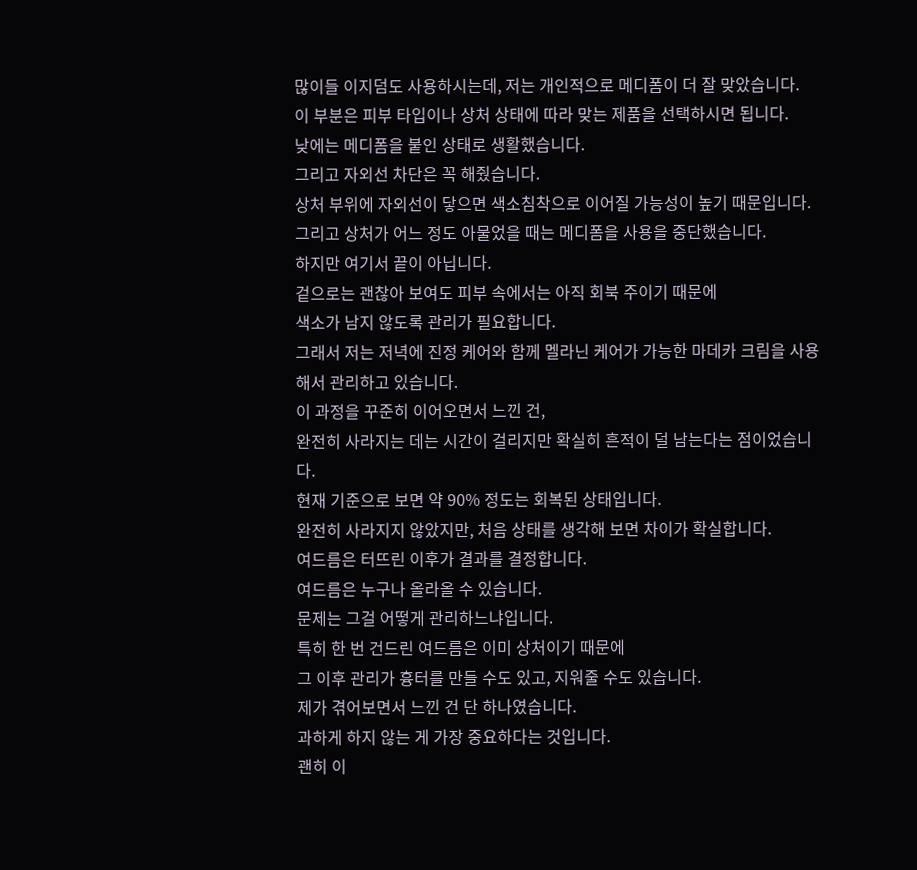많이들 이지덤도 사용하시는데, 저는 개인적으로 메디폼이 더 잘 맞았습니다.
이 부분은 피부 타입이나 상처 상태에 따라 맞는 제품을 선택하시면 됩니다.
낮에는 메디폼을 붙인 상태로 생활했습니다.
그리고 자외선 차단은 꼭 해줬습니다.
상처 부위에 자외선이 닿으면 색소침착으로 이어질 가능성이 높기 때문입니다.
그리고 상처가 어느 정도 아물었을 때는 메디폼을 사용을 중단했습니다.
하지만 여기서 끝이 아닙니다.
겉으로는 괜찮아 보여도 피부 속에서는 아직 회북 주이기 때문에
색소가 남지 않도록 관리가 필요합니다.
그래서 저는 저녁에 진정 케어와 함께 멜라닌 케어가 가능한 마데카 크림을 사용해서 관리하고 있습니다.
이 과정을 꾸준히 이어오면서 느낀 건,
완전히 사라지는 데는 시간이 걸리지만 확실히 흔적이 덜 남는다는 점이었습니다.
현재 기준으로 보면 약 90% 정도는 회복된 상태입니다.
완전히 사라지지 않았지만, 처음 상태를 생각해 보면 차이가 확실합니다.
여드름은 터뜨린 이후가 결과를 결정합니다.
여드름은 누구나 올라올 수 있습니다.
문제는 그걸 어떻게 관리하느냐입니다.
특히 한 번 건드린 여드름은 이미 상처이기 때문에
그 이후 관리가 흉터를 만들 수도 있고, 지워줄 수도 있습니다.
제가 겪어보면서 느낀 건 단 하나였습니다.
과하게 하지 않는 게 가장 중요하다는 것입니다.
괜히 이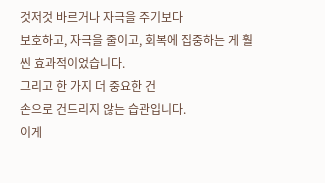것저것 바르거나 자극을 주기보다
보호하고, 자극을 줄이고, 회복에 집중하는 게 훨씬 효과적이었습니다.
그리고 한 가지 더 중요한 건
손으로 건드리지 않는 습관입니다.
이게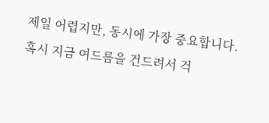제일 어렵지만, 동시에 가장 중요합니다.
혹시 지금 여드름을 건드려서 걱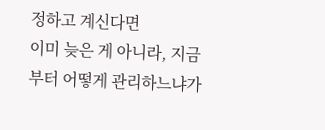정하고 계신다면
이미 늦은 게 아니라, 지금부터 어떻게 관리하느냐가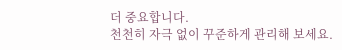더 중요합니다.
천천히 자극 없이 꾸준하게 관리해 보세요.